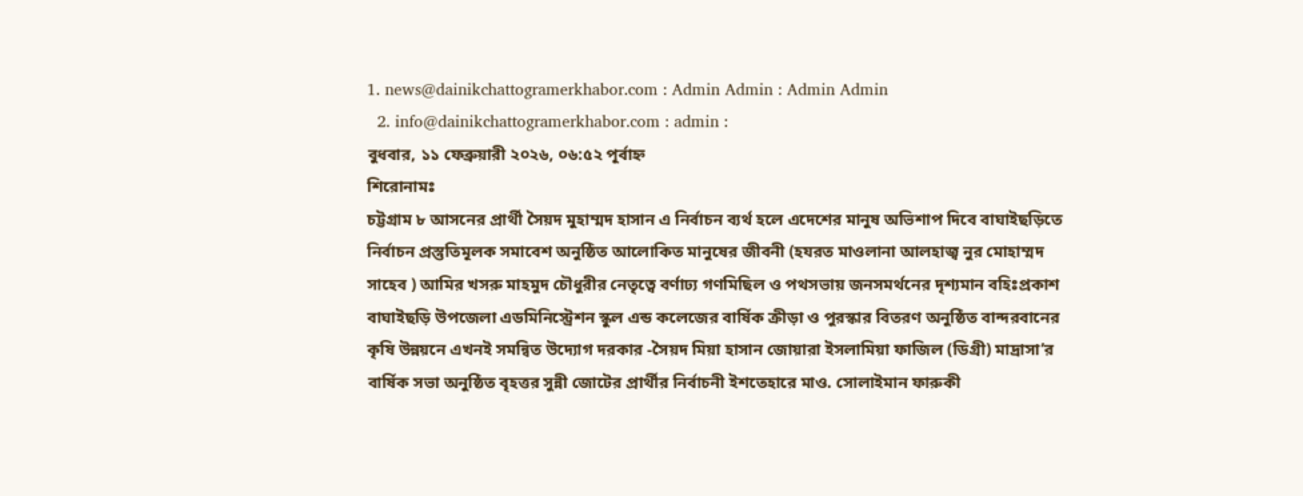1. news@dainikchattogramerkhabor.com : Admin Admin : Admin Admin
  2. info@dainikchattogramerkhabor.com : admin :
বুধবার, ১১ ফেব্রুয়ারী ২০২৬, ০৬:৫২ পূর্বাহ্ন
শিরোনামঃ
চট্টগ্রাম ৮ আসনের প্রার্থী সৈয়দ মুহাম্মদ হাসান এ নির্বাচন ব্যর্থ হলে এদেশের মানুষ অভিশাপ দিবে বাঘাইছড়িতে নির্বাচন প্রস্তুতিমূলক সমাবেশ অনুষ্ঠিত আলোকিত মানুষের জীবনী (হযরত মাওলানা আলহাজ্ব নুর মোহাম্মদ সাহেব ) আমির খসরু মাহমুদ চৌধুরীর নেতৃত্বে বর্ণাঢ্য গণমিছিল ও পথসভায় জনসমর্থনের দৃশ্যমান বহিঃপ্রকাশ বাঘাইছড়ি উপজেলা এডমিনিস্ট্রেশন স্কুল এন্ড কলেজের বার্ষিক ক্রীড়া ও পুরস্কার বিতরণ অনুষ্ঠিত বান্দরবানের কৃষি উন্নয়নে এখনই সমন্বিত উদ্যোগ দরকার -সৈয়দ মিয়া হাসান জোয়ারা ইসলামিয়া ফাজিল (ডিগ্রী) মাদ্রাসা’র বার্ষিক সভা অনুষ্ঠিত বৃহত্তর সুন্নী জোটের প্রার্থীর নির্বাচনী ইশতেহারে মাও. সোলাইমান ফারুকী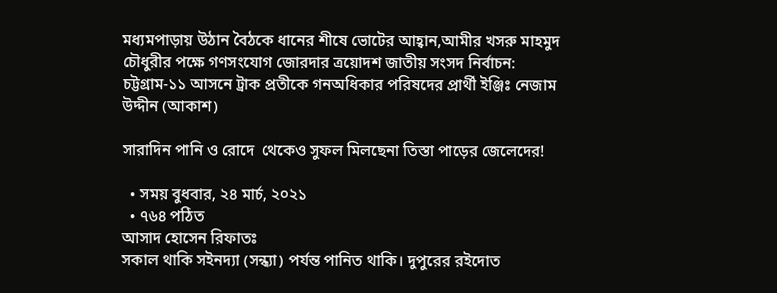মধ্যমপাড়ায় উঠান বৈঠকে ধানের শীষে ভোটের আহ্বান,আমীর খসরু মাহমুদ চৌধুরীর পক্ষে গণসংযোগ জোরদার ত্রয়োদশ জাতীয় সংসদ নির্বাচন: চট্টগ্রাম-১১ আসনে ট্রাক প্রতীকে গনঅধিকার পরিষদের প্রার্থী ইঞ্জিঃ নেজাম উদ্দীন (আকাশ)

সারাদিন পানি ও রোদে  থেকেও সুফল মিলছেনা তিস্তা পাড়ের জেলেদের!

  • সময় বুধবার, ২৪ মার্চ, ২০২১
  • ৭৬৪ পঠিত
আসাদ হোসেন রিফাতঃ
সকাল থাকি সইনদ্যা (সন্ধ্যা) পর্যন্ত পানিত থাকি। দুপুরের রইদোত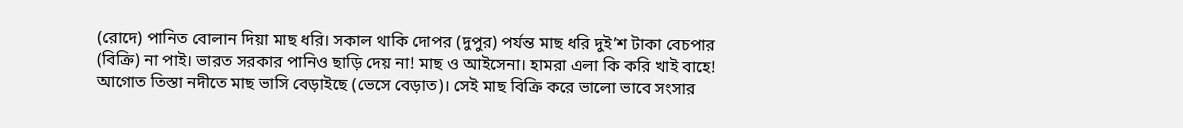(রোদে) পানিত বোলান দিয়া মাছ ধরি। সকাল থাকি দোপর (দুপুর) পর্যন্ত মাছ ধরি দুই’শ টাকা বেচপার (বিক্রি) না পাই। ভারত সরকার পানিও ছাড়ি দেয় না! মাছ ও আইসেনা। হামরা এলা কি করি খাই বাহে! আগোত তিস্তা নদীতে মাছ ভাসি বেড়াইছে (ভেসে বেড়াত)। সেই মাছ বিক্রি করে ভালো ভাবে সংসার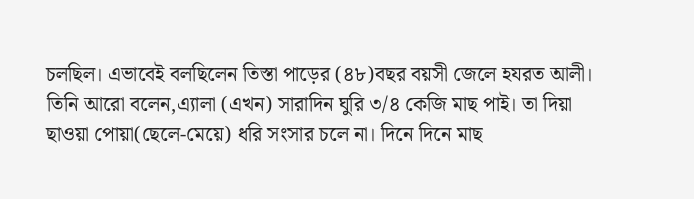চলছিল। এভাবেই বলছিলেন তিস্তা পাড়ের (৪৮)বছর বয়সী জেলে হযরত আলী।
তিনি আরো বলেন,এ্যালা (এখন) সারাদিন ঘুরি ৩/৪ কেজি মাছ পাই। তা দিয়া ছাওয়া পোয়া(ছেলে-মেয়ে) ধরি সংসার চলে না। দিনে দিনে মাছ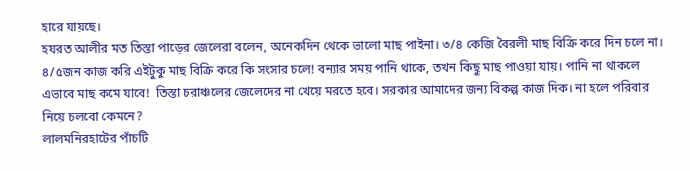হারে যায়ছে।
হযরত আলীর মত তিস্তা পাড়ের জেলেরা বলেন, অনেকদিন থেকে ভালো মাছ পাইনা। ৩/৪ কেজি বৈরলী মাছ বিক্রি করে দিন চলে না। ৪/৫জন কাজ করি এইটুকু মাছ বিক্রি করে কি সংসার চলে! বন্যার সময় পানি থাকে, তখন কিছু মাছ পাওয়া যায়। পানি না থাকলে এভাবে মাছ কমে যাবে!  তিস্তা চরাঞ্চলের জেলেদের না খেয়ে মরতে হবে। সরকার আমাদের জন্য বিকল্প কাজ দিক। না হলে পরিবার নিয়ে চলবো কেমনে?
লালমনিরহাটের পাঁচটি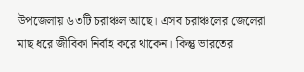উপজেলায় ৬৩টি চরাঞ্চল আছে। এসব চরাঞ্চলের জেলেরা মাছ ধরে জীবিকা নির্বাহ করে থাকেন। কিন্তু ভারতের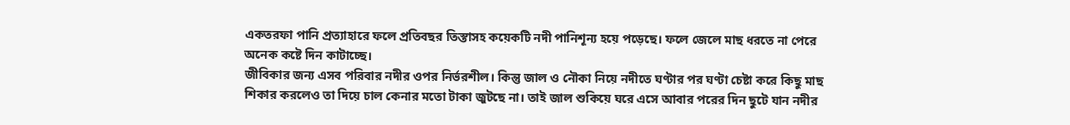একতরফা পানি প্রত্যাহারে ফলে প্রতিবছর তিস্তাসহ কয়েকটি নদী পানিশূন্য হয়ে পড়েছে। ফলে জেলে মাছ ধরতে না পেরে অনেক কষ্টে দিন কাটাচ্ছে।
জীবিকার জন্য এসব পরিবার নদীর ওপর নির্ভরশীল। কিন্তু জাল ও নৌকা নিয়ে নদীতে ঘণ্টার পর ঘণ্টা চেষ্টা করে কিছু মাছ শিকার করলেও তা দিয়ে চাল কেনার মতো টাকা জুটছে না। তাই জাল শুকিয়ে ঘরে এসে আবার পরের দিন ছুটে যান নদীর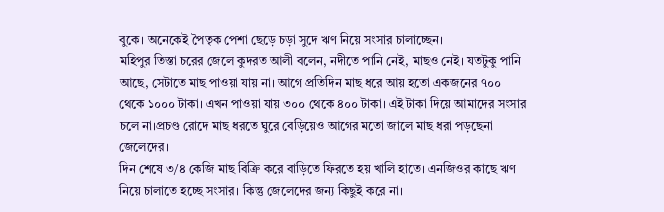বুকে। অনেকেই পৈতৃক পেশা ছেড়ে চড়া সুদে ঋণ নিয়ে সংসার চালাচ্ছেন।
মহিপুর তিস্তা চরের জেলে কুদরত আলী বলেন, নদীতে পানি নেই, মাছও নেই। যতটুকু পানি আছে, সেটাতে মাছ পাওয়া যায় না। আগে প্রতিদিন মাছ ধরে আয় হতো একজনের ৭০০ থেকে ১০০০ টাকা। এখন পাওয়া যায় ৩০০ থেকে ৪০০ টাকা। এই টাকা দিয়ে আমাদের সংসার চলে না।প্রচণ্ড রোদে মাছ ধরতে ঘুরে বেড়িয়েও আগের মতো জালে মাছ ধরা পড়ছেনা জেলেদের।
দিন শেষে ৩/৪ কেজি মাছ বিক্রি করে বাড়িতে ফিরতে হয় খালি হাতে। এনজিওর কাছে ঋণ নিয়ে চালাতে হচ্ছে সংসার। কিন্তু জেলেদের জন্য কিছুই করে না।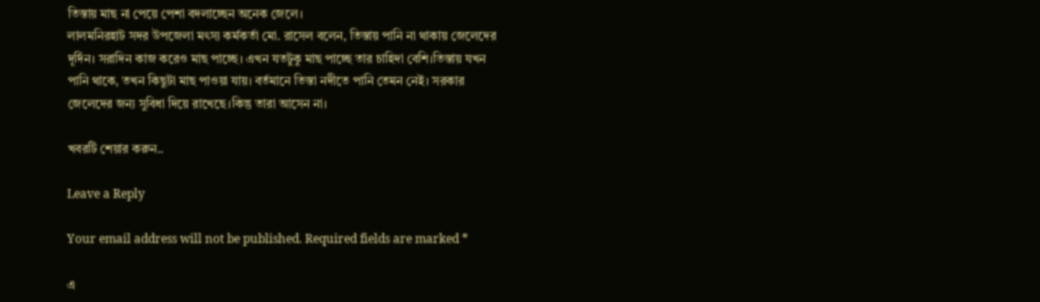তিস্তায় মাছ না পেয়ে পেশা বদলাচ্ছেন অনেক জেলে।
লালমনিরহাট সদর উপজেলা মৎস্য কর্মকর্তা মো. রাসেল বলেন, তিস্তায় পানি না থাকায় জেলেদের দূর্দিন। সরাদিন কাজ করেও মাছ পাচ্ছে। এখন যতটুকু মাছ পাচ্ছে তার চাহিদা বেশি।তিস্তায় যখন পানি থাকে, তখন কিছুটা মাছ পাওয়া যায়। বর্তমানে তিস্তা নদীতে পানি তেমন নেই। সরকার জেলেদের জন্য সুবিধা দিয়ে রাখেছে।কিন্তু তারা আসেন না।

খবরটি শেয়ার করুন..

Leave a Reply

Your email address will not be published. Required fields are marked *

এ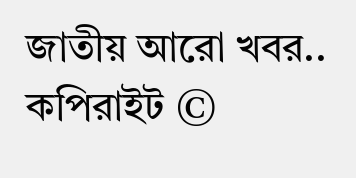জাতীয় আরো খবর..
কপিরাইট ©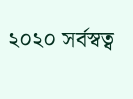২০২০ সর্বস্বত্ব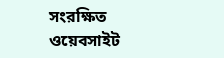সংরক্ষিত
ওয়েবসাইট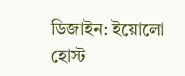ডিজাইন: ইয়োলো হোস্ট